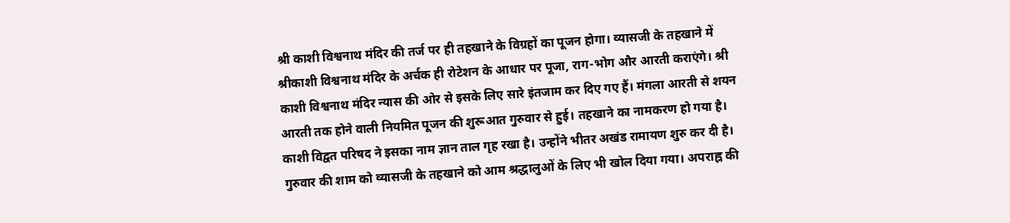श्री काशी विश्वनाथ मंदिर की तर्ज पर ही तहखाने के विग्रहों का पूजन होगा। व्यासजी के तहखाने में श्रीकाशी विश्वनाथ मंदिर के अर्चक ही रोटेशन के आधार पर पूजा, राग-भोग और आरती कराएंगे। श्री काशी विश्वनाथ मंदिर न्यास की ओर से इसके लिए सारे इंतजाम कर दिए गए हैं। मंगला आरती से शयन आरती तक होने वाली नियमित पूजन की शुरूआत गुरुवार से हुई। तहखाने का नामकरण हो गया है। काशी विद्वत परिषद ने इसका नाम ज्ञान ताल गृह रखा है। उन्होंने भीतर अखंड रामायण शुरु कर दी है।
गुरुवार की शाम को व्यासजी के तहखाने को आम श्रद्धालुओं के लिए भी खोल दिया गया। अपराह्न की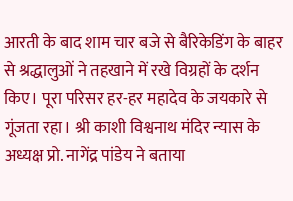आरती के बाद शाम चार बजे से बैरिकेडिंग के बाहर से श्रद्धालुओं ने तहखाने में रखे विग्रहों के दर्शन किए। पूरा परिसर हर-हर महादेव के जयकारे से गूंजता रहा। श्री काशी विश्वनाथ मंदिर न्यास के अध्यक्ष प्रो. नागेंद्र पांडेय ने बताया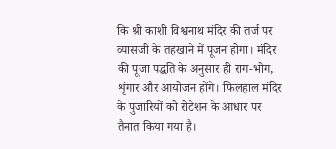कि श्री काशी विश्वनाथ मंदिर की तर्ज पर व्यासजी के तहखाने में पूजन होगा। मंदिर की पूजा पद्धति के अनुसार ही राग-भोग, शृंगार और आयोजन होंगे। फिलहाल मंदिर के पुजारियों को रोटेशन के आधार पर तैनात किया गया है।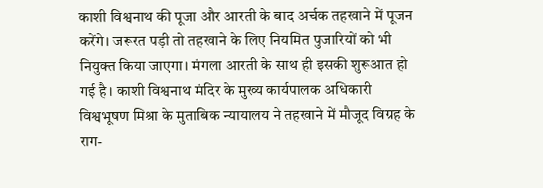काशी विश्वनाथ की पूजा और आरती के बाद अर्चक तहखाने में पूजन करेंगे। जरूरत पड़ी तो तहखाने के लिए नियमित पुजारियों को भी नियुक्त किया जाएगा। मंगला आरती के साथ ही इसकी शुरूआत हो गई है। काशी विश्वनाथ मंदिर के मुख्य कार्यपालक अधिकारी विश्वभूषण मिश्रा के मुताबिक न्यायालय ने तहखाने में मौजूद विग्रह के राग-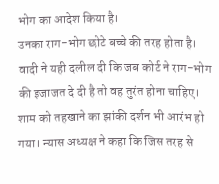भोग का आदेश किया है।
उनका राग-भोग छोटे बच्चे की तरह होता है।
वादी ने यही दलील दी कि जब कोर्ट ने राग-भोग की इजाजत दे दी है तो वह तुरंत होना चाहिए। शाम को तहखाने का झांकी दर्शन भी आरंभ हो गया। न्यास अध्यक्ष ने कहा कि जिस तरह से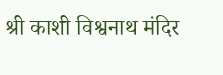श्री काशी विश्वनाथ मंदिर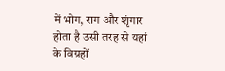में भोग, राग और शृंगार होता है उसी तरह से यहां के विग्रहों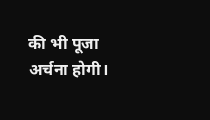की भी पूजा अर्चना होगी।